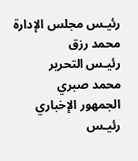رئيـس مجلس الإدارة
محمد رزق
رئيـس التحرير
محمد صبري
الجمهور الإخباري
رئيـس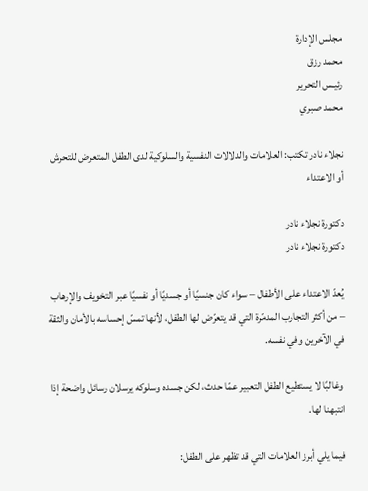مجلس الإدارة
محمد رزق
رئيـس التحرير
محمد صبري

نجلاء نادر تكتب: العلامات والدلالات النفسية والسلوكية لدى الطفل المتعرض للتحرش أو الاعتداء

دكتورة نجلاء نادر
دكتورة نجلاء نادر

يُعدّ الاعتداء على الأطفال – سواء كان جنسيًا أو جسديًا أو نفسيًا عبر التخويف والإرهاب – من أكثر التجارب المدمّرة التي قد يتعرّض لها الطفل، لأنها تمسّ إحساسه بالأمان والثقة في الآخرين وفي نفسه.

 وغالبًا لا يستطيع الطفل التعبير عمّا حدث، لكن جسده وسلوكه يرسلان رسائل واضحة إذا انتبهنا لها.

فيما يلي أبرز العلامات التي قد تظهر على الطفل: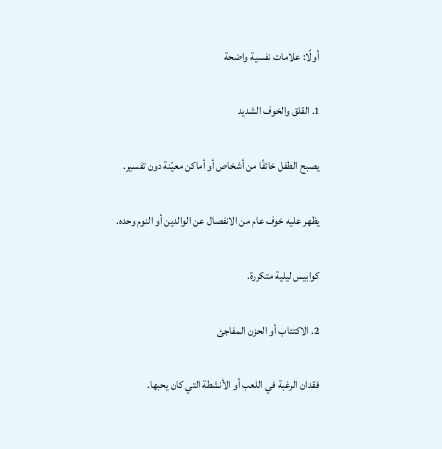أولًا: علامات نفسية واضحة

1. القلق والخوف الشديد

يصبح الطفل خائفًا من أشخاص أو أماكن معيّنة دون تفسير.

يظهر عليه خوف عام من الانفصال عن الوالدين أو النوم وحده.

كوابيس ليلية متكررة.

2. الاكتئاب أو الحزن المفاجئ

فقدان الرغبة في اللعب أو الأنشطة التي كان يحبها.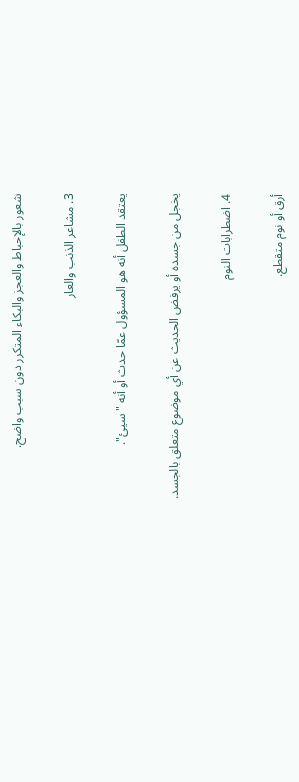شعور بالإحباط والعجز والبكاء المتكرر دون سبب واضح.

3. مشاعر الذنب والعار

يعتقد الطفل أنه هو المسؤول عمّا حدث أو أنه "سيئ".

يخجل من جسده أو يرفض الحديث عن أي موضوع متعلق بالجسد.

4. اضطرابات النوم

أرق أو نوم متقطع.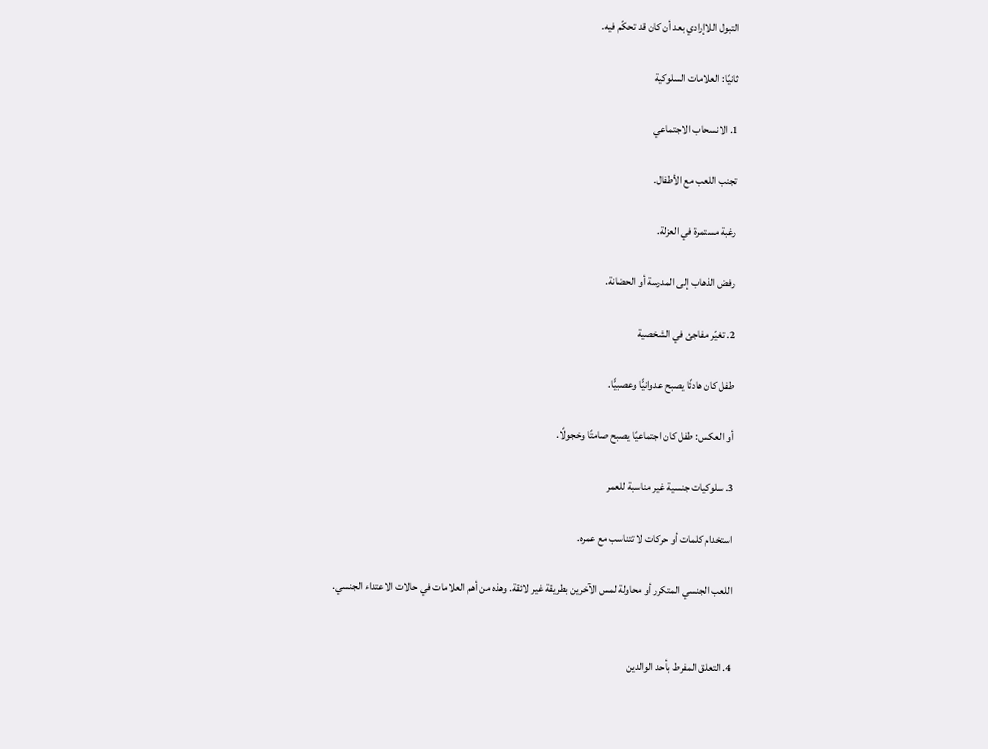التبول اللاإرادي بعد أن كان قد تحكّم فيه.

ثانيًا: العلامات السلوكية

1. الانسحاب الاجتماعي

تجنب اللعب مع الأطفال.

رغبة مستمرة في العزلة.

رفض الذهاب إلى المدرسة أو الحضانة.

2. تغيّر مفاجئ في الشخصية

طفل كان هادئًا يصبح عدوانيًّا وعصبيًّا.

أو العكس: طفل كان اجتماعيًا يصبح صامتًا وخجولًا.

3. سلوكيات جنسية غير مناسبة للعمر

استخدام كلمات أو حركات لا تتناسب مع عمره.

اللعب الجنسي المتكرر أو محاولة لمس الآخرين بطريقة غير لائقة. وهذه من أهم العلامات في حالات الاعتداء الجنسي.


4. التعلق المفرط بأحد الوالدين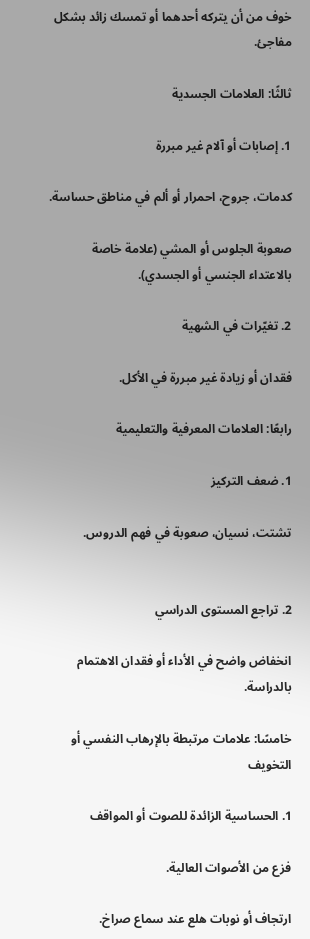خوف من أن يتركه أحدهما أو تمسك زائد بشكل مفاجئ.

ثالثًا: العلامات الجسدية

1. إصابات أو آلام غير مبررة

كدمات، جروح، احمرار أو ألم في مناطق حساسة.

صعوبة الجلوس أو المشي (علامة خاصة بالاعتداء الجنسي أو الجسدي).

2. تغيّرات في الشهية

فقدان أو زيادة غير مبررة في الأكل.

رابعًا: العلامات المعرفية والتعليمية

1. ضعف التركيز

تشتت، نسيان، صعوبة في فهم الدروس.


2. تراجع المستوى الدراسي

انخفاض واضح في الأداء أو فقدان الاهتمام بالدراسة.

خامسًا: علامات مرتبطة بالإرهاب النفسي أو التخويف

1. الحساسية الزائدة للصوت أو المواقف

فزع من الأصوات العالية.

ارتجاف أو نوبات هلع عند سماع صراخ.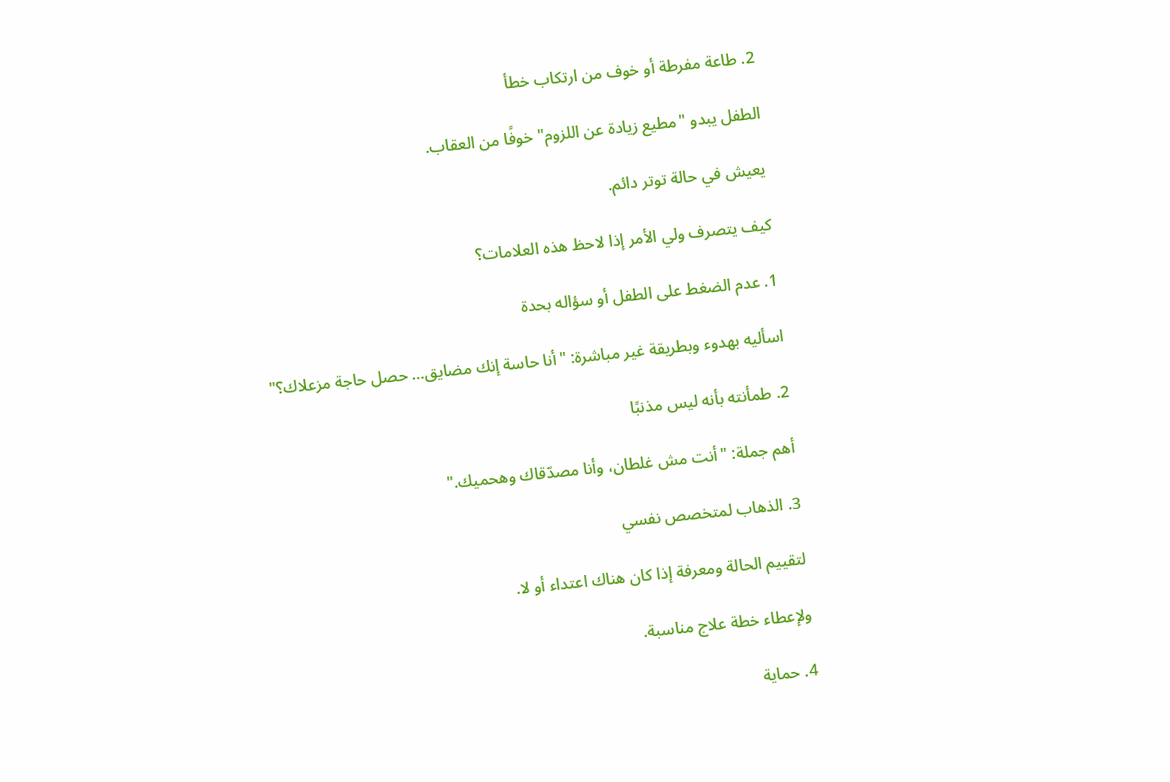2. طاعة مفرطة أو خوف من ارتكاب خطأ

الطفل يبدو "مطيع زيادة عن اللزوم" خوفًا من العقاب.

يعيش في حالة توتر دائم.

كيف يتصرف ولي الأمر إذا لاحظ هذه العلامات؟

1. عدم الضغط على الطفل أو سؤاله بحدة

اسأليه بهدوء وبطريقة غير مباشرة: "أنا حاسة إنك مضايق… حصل حاجة مزعلاك؟"

2. طمأنته بأنه ليس مذنبًا

أهم جملة: "أنت مش غلطان، وأنا مصدّقاك وهحميك."

3. الذهاب لمتخصص نفسي

لتقييم الحالة ومعرفة إذا كان هناك اعتداء أو لا.

ولإعطاء خطة علاج مناسبة.

4. حماية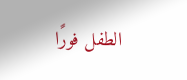الطفل فورًا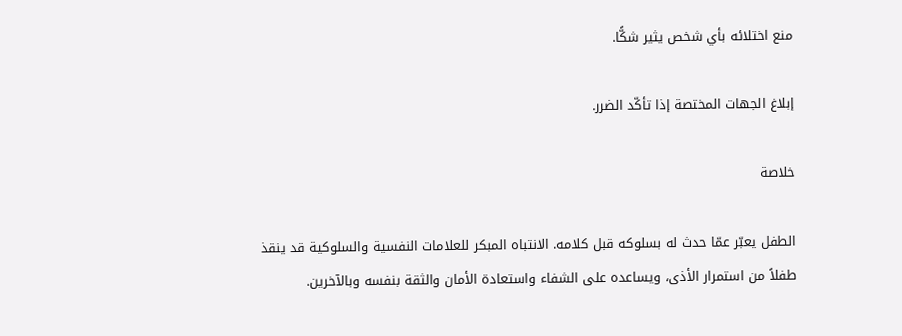منع اختلائه بأي شخص يثير شكًّا.

إبلاغ الجهات المختصة إذا تأكّد الضرر.

خلاصة

الطفل يعبّر عمّا حدث له بسلوكه قبل كلامه. الانتباه المبكر للعلامات النفسية والسلوكية قد ينقذ طفلاً من استمرار الأذى، ويساعده على الشفاء واستعادة الأمان والثقة بنفسه وبالآخرين.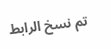تم نسخ الرابط